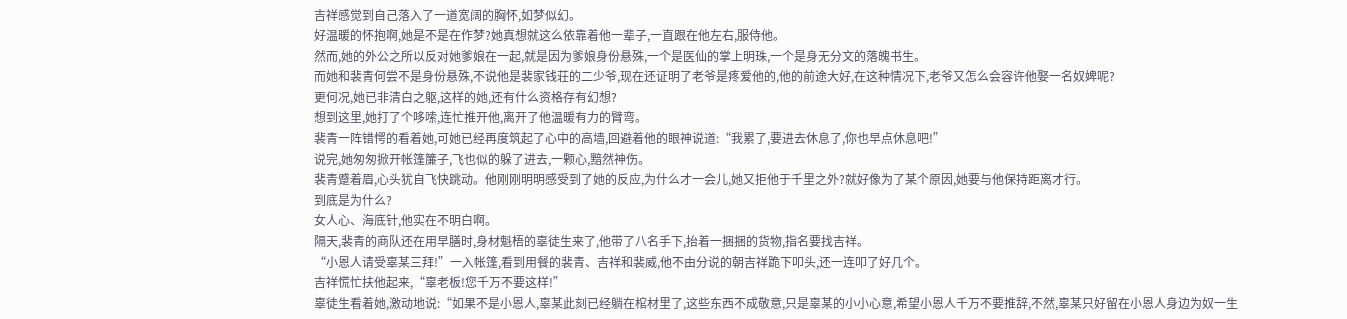吉祥感觉到自己落入了一道宽阔的胸怀,如梦似幻。
好温暖的怀抱啊,她是不是在作梦?她真想就这么依靠着他一辈子,一直跟在他左右,服侍他。
然而,她的外公之所以反对她爹娘在一起,就是因为爹娘身份悬殊,一个是医仙的掌上明珠,一个是身无分文的落魄书生。
而她和裴青何尝不是身份悬殊,不说他是裴家钱荘的二少爷,现在还证明了老爷是疼爱他的,他的前途大好,在这种情况下,老爷又怎么会容许他娶一名奴婢呢?
更何况,她已非清白之躯,这样的她,还有什么资格存有幻想?
想到这里,她打了个哆嗦,连忙推开他,离开了他温暖有力的臂弯。
裴青一阵错愕的看着她,可她已经再度筑起了心中的高墙,回避着他的眼神说道:“我累了,要进去休息了,你也早点休息吧!”
说完,她匆匆掀开帐篷簾子,飞也似的躲了进去,一颗心,黯然神伤。
裴青蹙着眉,心头犹自飞快跳动。他刚刚明明感受到了她的反应,为什么才一会儿,她又拒他于千里之外?就好像为了某个原因,她要与他保持距离才行。
到底是为什么?
女人心、海底针,他实在不明白啊。
隔天,裴青的商队还在用早膳时,身材魁梧的辜徒生来了,他带了八名手下,抬着一捆捆的货物,指名要找吉祥。
“小恩人请受辜某三拜!”一入帐篷,看到用餐的裴青、吉祥和裴威,他不由分说的朝吉祥跪下叩头,还一连叩了好几个。
吉祥慌忙扶他起来,“辜老板!您千万不要这样!”
辜徒生看着她,激动地说:“如果不是小恩人,辜某此刻已经躺在棺材里了,这些东西不成敬意,只是辜某的小小心意,希望小恩人千万不要推辞,不然,辜某只好留在小恩人身边为奴一生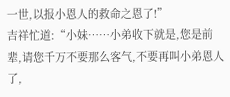一世,以报小恩人的救命之恩了!”
吉祥忙道:“小妹……小弟收下就是,您是前辈,请您千万不要那么客气,不要再叫小弟恩人了,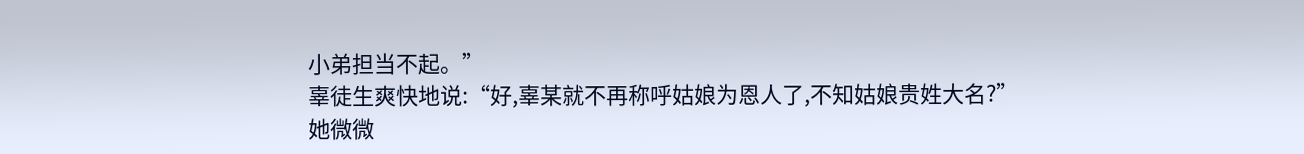小弟担当不起。”
辜徒生爽快地说:“好,辜某就不再称呼姑娘为恩人了,不知姑娘贵姓大名?”
她微微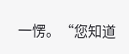一愣。“您知道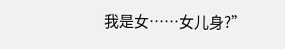我是女……女儿身?”